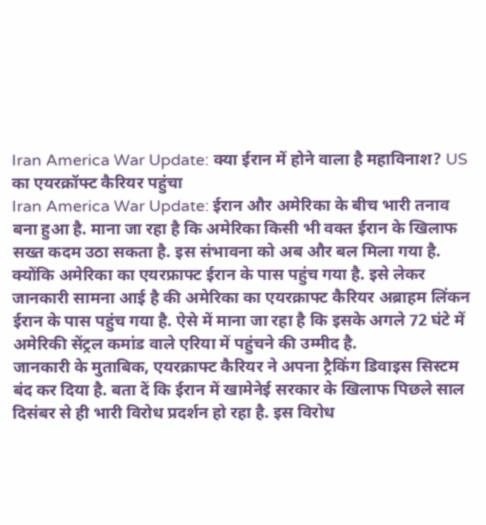Iran America War Update: क्या ईरान में होने वाला है महाविनाश? US का एयरक्रॉफ्ट कैरियर पहुंचा
Iran America War Update: ईरान और अमेरिका के बीच भारी तनाव बना हुआ है. माना जा रहा है कि अमेरिका किसी भी वक्त ईरान के खिलाफ सख्त कदम उठा सकता है. इस संभावना को अब और बल मिला गया है. क्योंकि अमेरिका का एयरफ्राफ्ट ईरान के पास पहुंच गया है. इसे लेकर जानकारी सामना आई है की अमेरिका का एयरक्राफ्ट कैरियर अब्राहम लिंकन ईरान के पास पहुंच गया है. ऐसे में माना जा रहा है कि इसके अगले 72 घंटे में अमेरिकी सेंट्रल कमांड वाले एरिया में पहुंचने की उम्मीद है.
जानकारी के मुताबिक, एयरक्राफ्ट कैरियर ने अपना ट्रैकिंग डिवाइस सिस्टम बंद कर दिया है. बता दें कि ईरान में खामेनेई सरकार के खिलाफ पिछले साल दिसंबर से ही भारी विरोध प्रदर्शन हो रहा है. इस विरोध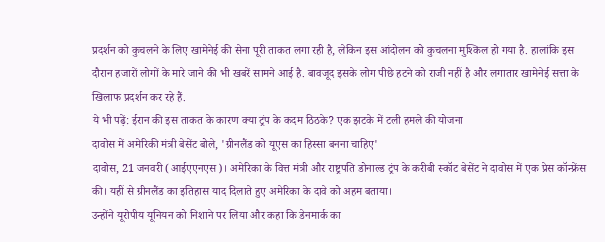प्रदर्शन को कुचलने के लिए खामेनेई की सेना पूरी ताकत लगा रही है, लेकिन इस आंदोलन को कुचलना मुश्किल हो गया है. हालांकि इस दौरान हजारों लोगों के मारे जाने की भी खबरें सामने आई है. बावजूद इसके लोग पीछे हटने को राजी नहीं है और लगातार खामेनेई सत्ता के खिलाफ प्रदर्शन कर रहे हैं.
ये भी पढ़ें: ईरान की इस ताकत के कारण क्या ट्रंप के कदम ठिठके? एक झटके में टली हमले की योजना
दावोस में अमेरिकी मंत्री बेसेंट बोले, 'ग्रीनलैंड को यूएस का हिस्सा बनना चाहिए'
दावोस, 21 जनवरी (आईएएनएस)। अमेरिका के वित्त मंत्री और राष्ट्रपति डोनाल्ड ट्रंप के करीबी स्कॉट बेसेंट ने दावोस में एक प्रेस कॉन्फ्रेंस की। यहीं से ग्रीनलैंड का इतिहास याद दिलाते हुए अमेरिका के दावे को अहम बताया।
उन्होंने यूरोपीय यूनियन को निशाने पर लिया और कहा कि डेनमार्क का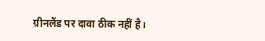ग्रीनलैंड पर दावा ठीक नहीं है।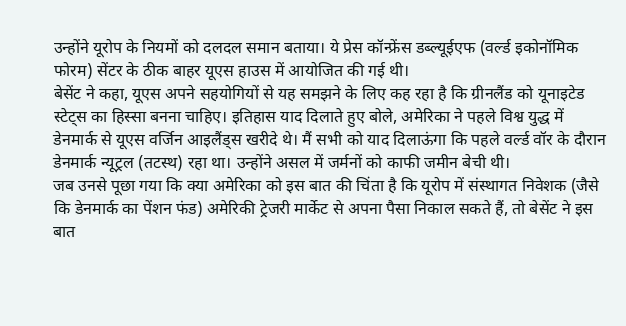उन्होंने यूरोप के नियमों को दलदल समान बताया। ये प्रेस कॉन्फ्रेंस डब्ल्यूईएफ (वर्ल्ड इकोनॉमिक फोरम) सेंटर के ठीक बाहर यूएस हाउस में आयोजित की गई थी।
बेसेंट ने कहा, यूएस अपने सहयोगियों से यह समझने के लिए कह रहा है कि ग्रीनलैंड को यूनाइटेड स्टेट्स का हिस्सा बनना चाहिए। इतिहास याद दिलाते हुए बोले, अमेरिका ने पहले विश्व युद्ध में डेनमार्क से यूएस वर्जिन आइलैंड्स खरीदे थे। मैं सभी को याद दिलाऊंगा कि पहले वर्ल्ड वॉर के दौरान डेनमार्क न्यूट्रल (तटस्थ) रहा था। उन्होंने असल में जर्मनों को काफी जमीन बेची थी।
जब उनसे पूछा गया कि क्या अमेरिका को इस बात की चिंता है कि यूरोप में संस्थागत निवेशक (जैसे कि डेनमार्क का पेंशन फंड) अमेरिकी ट्रेजरी मार्केट से अपना पैसा निकाल सकते हैं, तो बेसेंट ने इस बात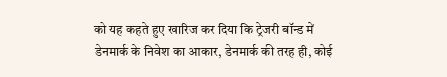को यह कहते हुए खारिज कर दिया कि ट्रेजरी बॉन्ड में डेनमार्क के निवेश का आकार, डेनमार्क की तरह ही, कोई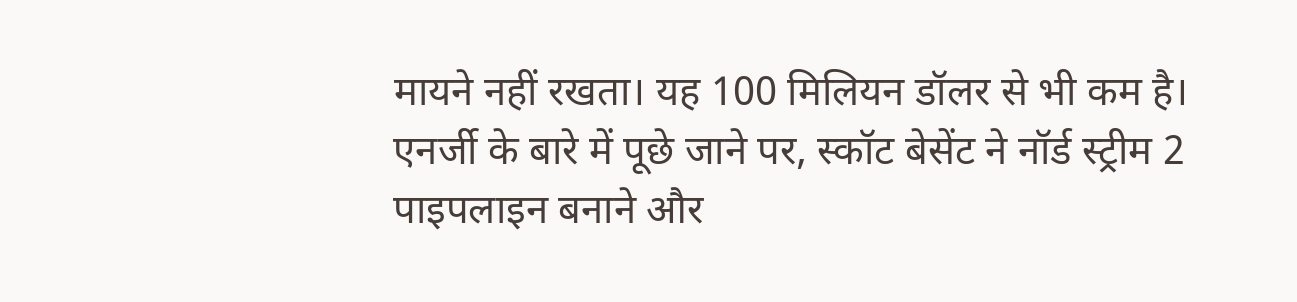मायने नहीं रखता। यह 100 मिलियन डॉलर से भी कम है।
एनर्जी के बारे में पूछे जाने पर, स्कॉट बेसेंट ने नॉर्ड स्ट्रीम 2 पाइपलाइन बनाने और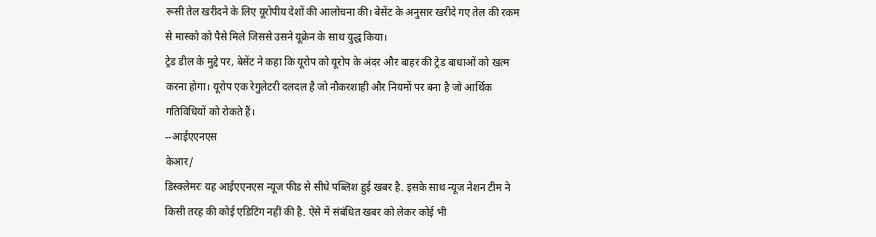रूसी तेल खरीदने के लिए यूरोपीय देशों की आलोचना की। बेसेंट के अनुसार खरीदे गए तेल की रकम से मास्को को पैसे मिले जिससे उसने यूक्रेन के साथ युद्ध किया।
ट्रेड डील के मुद्दे पर, बेसेंट ने कहा कि यूरोप को यूरोप के अंदर और बाहर की ट्रेड बाधाओं को खत्म करना होगा। यूरोप एक रेगुलेटरी दलदल है जो नौकरशाही और नियमों पर बना है जो आर्थिक गतिविधियों को रोकते हैं।
--आईएएनएस
केआर/
डिस्क्लेमरः यह आईएएनएस न्यूज फीड से सीधे पब्लिश हुई खबर है. इसके साथ न्यूज नेशन टीम ने किसी तरह की कोई एडिटिंग नहीं की है. ऐसे में संबंधित खबर को लेकर कोई भी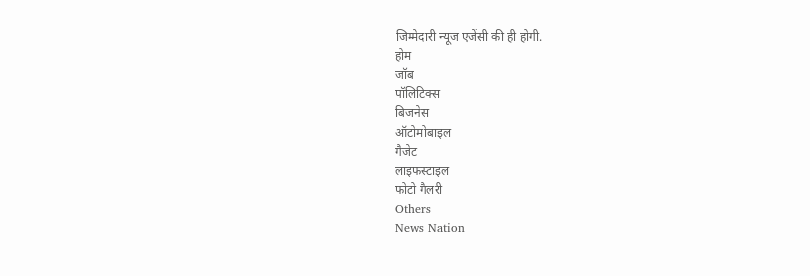जिम्मेदारी न्यूज एजेंसी की ही होगी.
होम
जॉब
पॉलिटिक्स
बिजनेस
ऑटोमोबाइल
गैजेट
लाइफस्टाइल
फोटो गैलरी
Others
News Nation